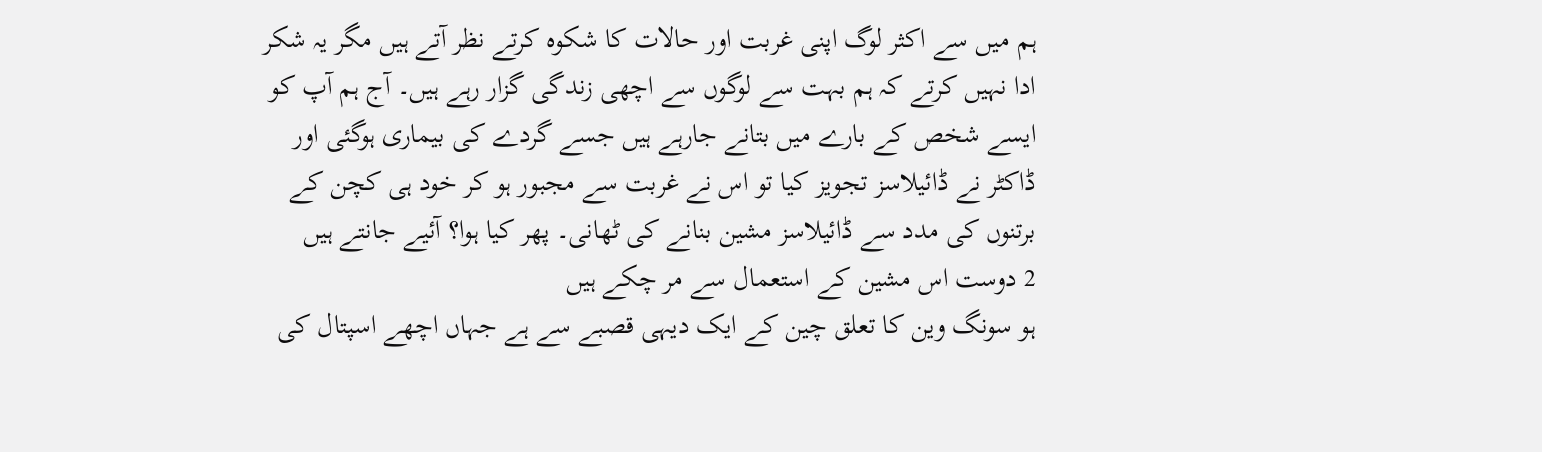ہم میں سے اکثر لوگ اپنی غربت اور حالات کا شکوہ کرتے نظر آتے ہیں مگر یہ شکر ادا نہیں کرتے کہ ہم بہت سے لوگوں سے اچھی زندگی گزار رہے ہیں۔ آج ہم آپ کو ایسے شخص کے بارے میں بتانے جارہے ہیں جسے گردے کی بیماری ہوگئی اور ڈاکٹر نے ڈائیلاسز تجویز کیا تو اس نے غربت سے مجبور ہو کر خود ہی کچن کے برتنوں کی مدد سے ڈائیلاسز مشین بنانے کی ٹھانی۔ پھر کیا ہوا؟ آئیے جانتے ہیں
2 دوست اس مشین کے استعمال سے مر چکے ہیں
ہو سونگ وین کا تعلق چین کے ایک دیہی قصبے سے ہے جہاں اچھے اسپتال کی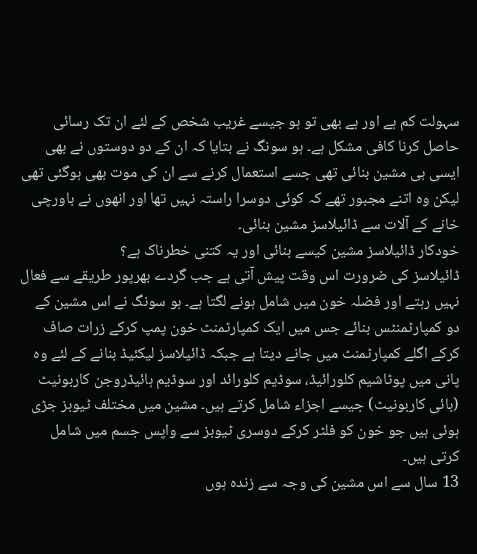سہولت کم ہے اور ہے بھی تو ہو جیسے غریب شخص کے لئے ان تک رسائی حاصل کرنا کافی مشکل ہے۔ ہو سونگ نے بتایا کہ ان کے دو دوستوں نے بھی ایسی ہی مشین بنائی تھی جسے استعمال کرنے سے ان کی موت بھی ہوگئی تھی لیکن وہ اتنے مجبور تھے کہ کوئی دوسرا راستہ نہیں تھا اور انھوں نے باورچی خانے کے آلات سے ڈائیلاسز مشین بنائی۔
خودکار ڈائیلاسز مشین کیسے بنائی اور یہ کتنی خطرناک ہے؟
ڈائیلاسز کی ضرورت اس وقت پیش آتی ہے جب گردے بھرپور طریقے سے فعال نہیں رہتے اور فضلہ خون میں شامل ہونے لگتا ہے۔ ہو سونگ نے اس مشین کے دو کمپارٹمنٹس بنائے جس میں ایک کمپارٹمنٹ خون پمپ کرکے زرات صاف کرکے اگلے کمپارٹمنٹ میں جانے دیتا ہے جبکہ ڈائیلاسز لیکئیڈ بنانے کے لئے وہ پانی میں پوٹاشیم کلورائیڈ، سوڈیم کلورائد اور سوڈیم ہائیڈروجن کاربونیٹ (بائی کاربونیٹ) جیسے اجزاء شامل کرتے ہیں۔ مشین میں مختلف ٹیوبز جڑی ہوئی ہیں جو خون کو فلٹر کرکے دوسری ٹیوبز سے واپس جسم میں شامل کرتی ہیں۔
13 سال سے اس مشین کی وجہ سے زندہ ہوں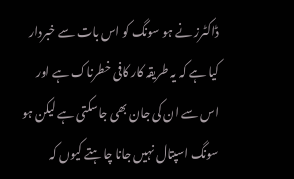ڈاکٹرز نے ہو سونگ کو اس بات سے خبردار کیا ہے کہ یہ طریقہ کار کافی خطرناک ہے اور اس سے ان کی جان بھی جاسکتی ہے لیکن ہو سونگ اسپتال نہیں جانا چاہتے کیوں کہ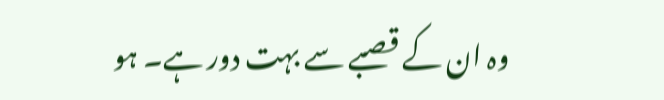وہ ان کے قصبے سے بہت دور ہے۔ ہو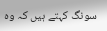سونگ کہتے ہیں کہ وہ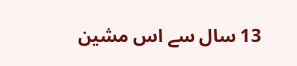13 سال سے اس مشین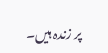پر زندہ ہیں۔